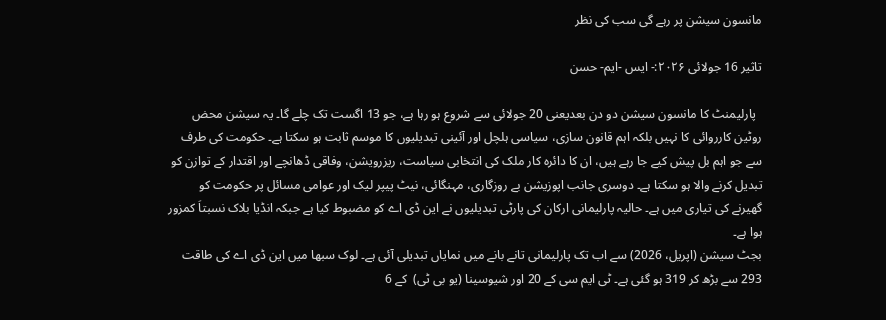مانسون سیشن پر رہے گی سب کی نظر

تاثیر 16 جولائی ۲۰۲۶:- ایس -ایم- حسن

  پارلیمنٹ کا مانسون سیشن دو دن بعدیعنی 20 جولائی سے شروع ہو رہا ہے، جو 13 اگست تک چلے گا۔ یہ سیشن محض روٹین کارروائی کا نہیں بلکہ اہم قانون سازی، سیاسی ہلچل اور آئینی تبدیلیوں کا موسم ثابت ہو سکتا ہے۔ حکومت کی طرف سے جو اہم بل پیش کیے جا رہے ہیں، ان کا دائرہ کار ملک کی انتخابی سیاست، ریزرویشن، وفاقی ڈھانچے اور اقتدار کے توازن کو تبدیل کرنے والا ہو سکتا ہے۔ دوسری جانب اپوزیشن بے روزگاری، مہنگائی، نیٹ پیپر لیک اور عوامی مسائل پر حکومت کو گھیرنے کی تیاری میں ہے۔ حالیہ پارلیمانی ارکان کی پارٹی تبدیلیوں نے این ڈی اے کو مضبوط کیا ہے جبکہ انڈیا بلاک نسبتاَ کمزور ہوا ہے۔
بجٹ سیشن (اپریل، 2026) سے اب تک پارلیمانی تانے بانے میں نمایاں تبدیلی آئی ہے۔ لوک سبھا میں این ڈی اے کی طاقت 293 سے بڑھ کر 319 ہو گئی ہے۔ ٹی ایم سی کے 20 اور شیوسینا (یو بی ٹی)  کے 6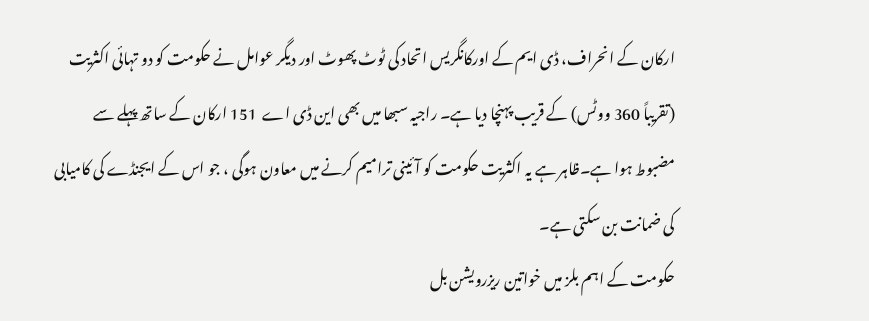ارکان کے انحراف، ڈی ایم کے اورکانگریس اتحاد کی ٹوٹ پھوٹ اور دیگر عوامل نے حکومت کو دو تہائی اکثریت (تقریباً 360 ووٹس) کے قریب پہنچا دیا ہے۔ راجیہ سبھا میں بھی این ڈی اے  151 ارکان کے ساتھ پہلے سے مضبوط ہوا ہے۔ظاہر ہے یہ اکثریت حکومت کو آئینی ترامیم کرنے میں معاون ہوگی ، جو اس کے ایجنڈے کی کامیابی کی ضمانت بن سکتی ہے۔
حکومت کے اہم بلز میں خواتین ریزرویشن بل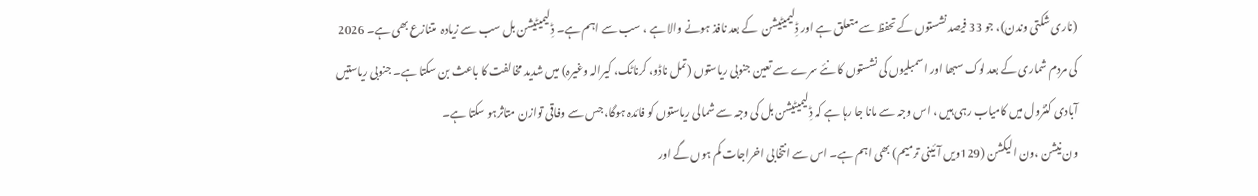(ناری شکتی وندن)، جو 33 فیصد نشستوں کے تحفظ سے متعلق ہے اور ڈِلیمیٹیشن  کے بعد نافذ ہونے والا ہے ، سب سے اہم ہے۔ ڈِلیمیٹیشن بل سب سے زیادہ  متنازع بھی ہے۔ 2026 کی مردم شماری کے بعد لوک سبھا اور اسمبلیوں کی نشستوں کا نئے سرے سے تعین جنوبی ریاستوں (تمل ناڈو، کرناٹک، کیرالہ وغیرہ) میں شدید مخالفت کا باعث بن سکتا ہے۔ جنوبی ریاستیں آبادی کنٹرول میں کامیاب رہی ہیں ، اس وجہ سے مانا جا رہا ہے کہ ڈِلیمیٹیشن بل کی وجہ سے شمالی ریاستوں کو فائدہ ہوگا، جس سے وفاقی توازن متاثرہو سکتا ہے۔
ون نیشن ،ون الیکشن (129ویں آئینی ترمیم) بھی اہم ہے۔ اس سے انتخابی اخراجات کم ہوں گے اور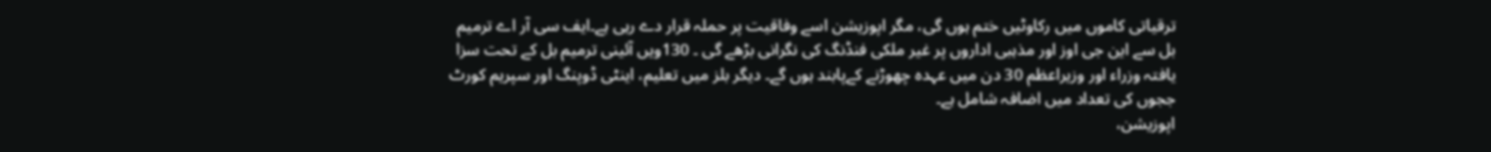ترقیاتی کاموں میں رکاوٹیں ختم ہوں گی، مگر اپوزیشن اسے وفاقیت پر حملہ قرار دے رہی ہے۔ایف سی آر اے ترمیم بل سے این جی اوز اور مذہبی اداروں پر غیر ملکی فنڈنگ کی نگرانی بڑھے گی ۔ 130ویں آئینی ترمیم بل کے تحت سزا یافتہ وزراء اور وزیراعظم 30 دن میں عہدہ چھوڑنے کےپابند ہوں گے۔ دیگر بلز میں تعلیم، اینٹی ڈوپنگ اور سپریم کورٹ ججوں کی تعداد میں اضافہ شامل ہے۔
اپوزیشن،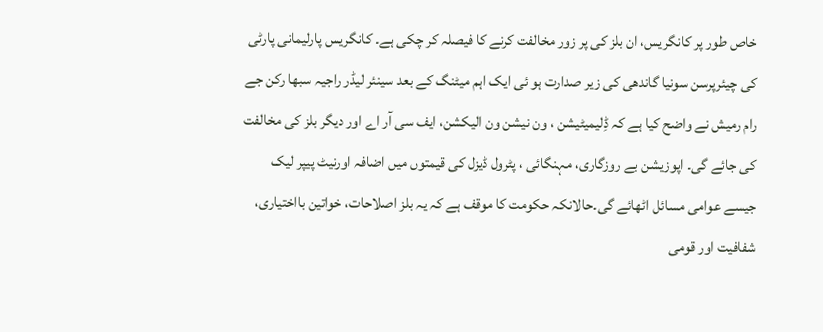خاص طور پر کانگریس، ان بلز کی پر زور مخالفت کرنے کا فیصلہ کر چکی ہے۔ کانگریس پارلیمانی پارٹی کی چیئرپرسن سونیا گاندھی کی زیر صدارت ہو ئی ایک اہم میٹنگ کے بعد سینئر لیڈر راجیہ سبھا رکن جے رام رمیش نے واضح کیا ہے کہ ڈِلیمیٹیشن ، ون نیشن ون الیکشن، ایف سی آر اے اور دیگر بلز کی مخالفت کی جائے گی۔ اپوزیشن بے روزگاری، مہنگائی ، پٹرول ڈیزل کی قیمتوں میں اضافہ اورنیٹ پیپر لیک جیسے عوامی مسائل اٹھائے گی۔حالانکہ حکومت کا موقف ہے کہ یہ بلز اصلاحات، خواتین بااختیاری، شفافیت اور قومی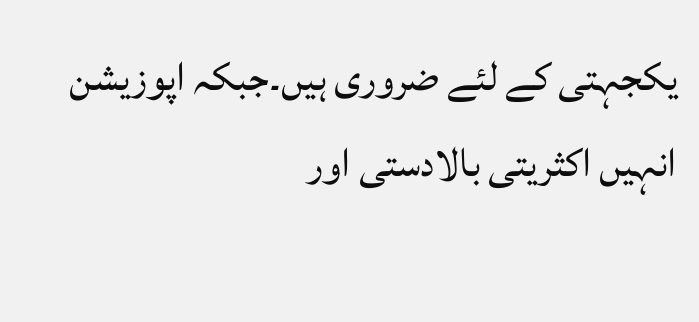یکجہتی کے لئے ضروری ہیں۔جبکہ اپوزیشن انہیں اکثریتی بالادستی اور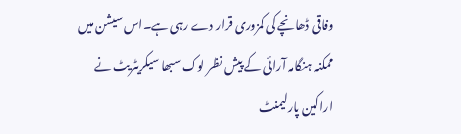وفاقی ڈھانچے کی کمزوری قرار دے رہی ہے۔اس سیشن میں ممکنہ ہنگامہ آرائی کے پیش نظر لوک سبھا سیکریٹریٹ نے اراکین پارلیمنٹ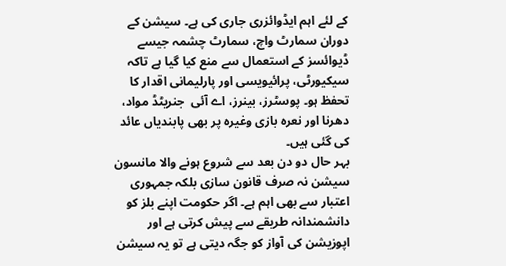کے لئے اہم ایڈوائزری جاری کی ہے۔ سیشن کے دوران سمارٹ واچ، سمارٹ چشمہ جیسے ڈیوائسز کے استعمال سے منع کیا گیا ہے تاکہ سیکیورٹی، پرائیویسی اور پارلیمانی اقدار کا تحفظ ہو۔ پوسٹرز، بینرز، اے آئی  جنریٹڈ مواد، دھرنا اور نعرہ بازی وغیرہ پر بھی پابندیاں عائد کی گئی ہیں۔
بہر حال دو دن بعد سے شروع ہونے والا مانسون سیشن نہ صرف قانون سازی بلکہ جمہوری اعتبار سے بھی اہم ہے۔ اگر حکومت اپنے بلز کو دانشمندانہ طریقے سے پیش کرتی ہے اور اپوزیشن کی آواز کو جگہ دیتی ہے تو یہ سیشن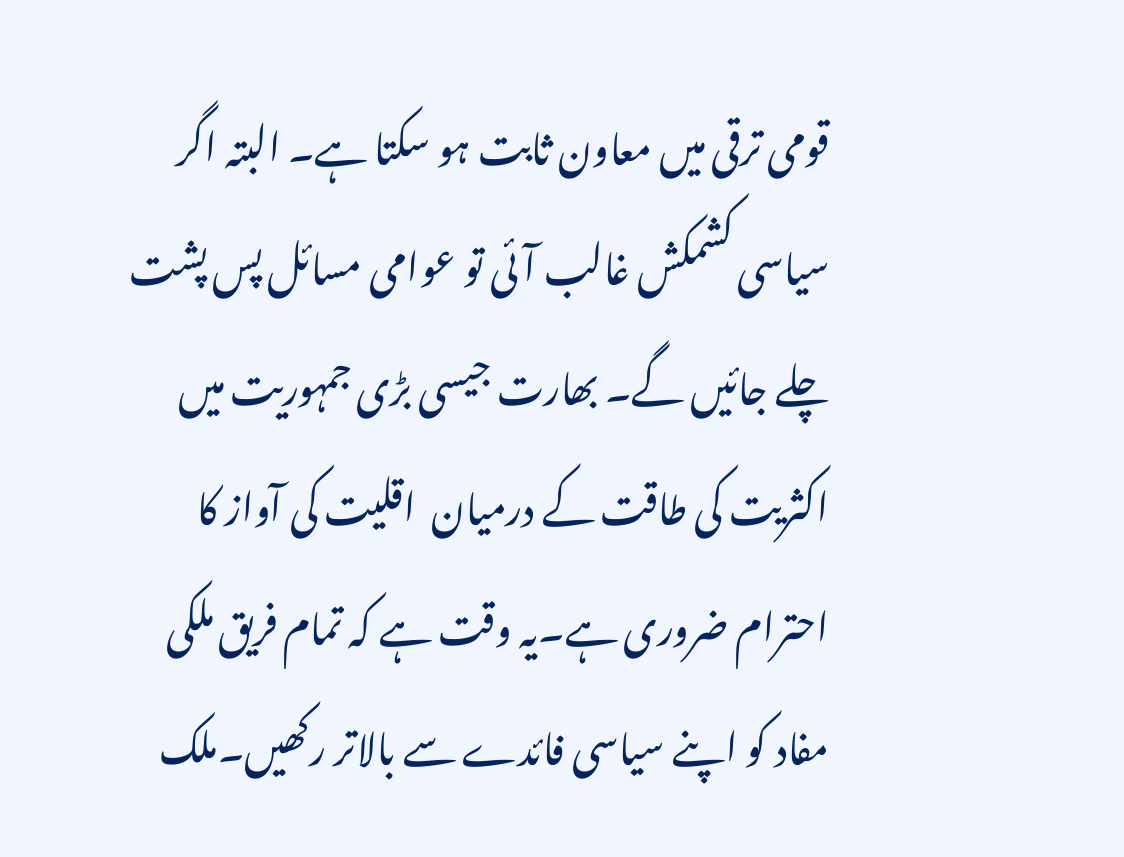قومی ترقی میں معاون ثابت ہو سکتا ہے۔ البتہ اگر سیاسی کشمکش غالب آئی تو عوامی مسائل پس پشت چلے جائیں گے۔ بھارت جیسی بڑی جمہوریت میں اکثریت کی طاقت کے درمیان  اقلیت کی آواز کا احترام ضروری ہے۔یہ وقت ہے کہ تمام فریق ملکی مفاد کو اپنے سیاسی فائدے سے بالاتر رکھیں۔ملک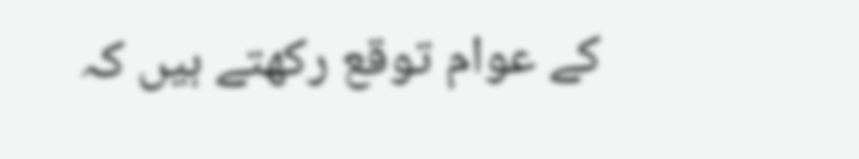کے عوام توقع رکھتے ہیں کہ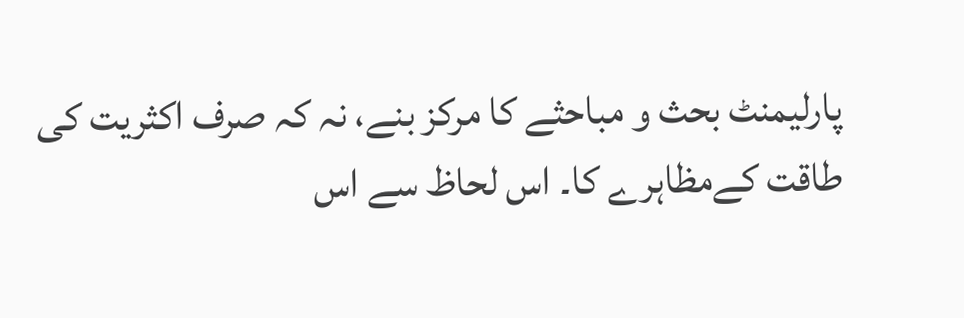پارلیمنٹ بحث و مباحثے کا مرکز بنے، نہ کہ صرف اکثریت کی طاقت کےمظاہرے کا۔ اس لحاظ سے اس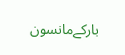بارکےمانسون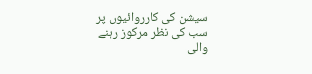سیشن کی کارروائیوں پر سب کی نظر مرکوز رہنے والی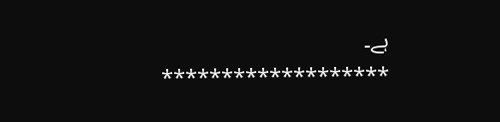ہے۔
*******************